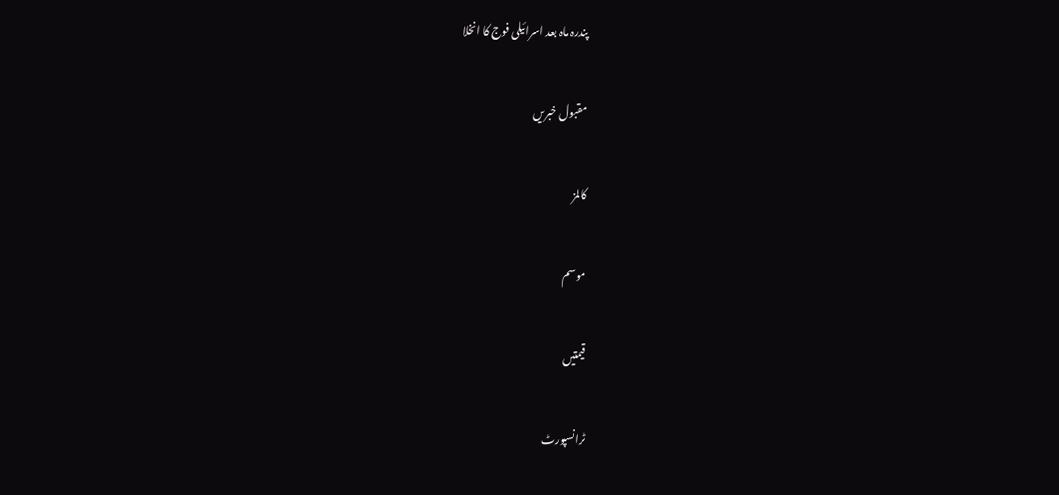پندرہ ماہ بعد اسرائیلی فوج کا انخلا

مقبول خبریں

کالمز

موسم

قیمتیں

ٹرانسپورٹ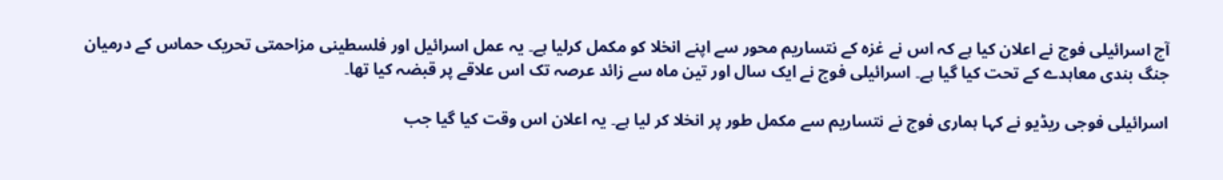آج اسرائیلی فوج نے اعلان کیا ہے کہ اس نے غزہ کے نتساریم محور سے اپنے انخلا کو مکمل کرلیا ہے۔ یہ عمل اسرائیل اور فلسطینی مزاحمتی تحریک حماس کے درمیان جنگ بندی معاہدے کے تحت کیا گیا ہے۔ اسرائیلی فوج نے ایک سال اور تین ماہ سے زائد عرصہ تک اس علاقے پر قبضہ کیا تھا۔

اسرائیلی فوجی ریڈیو نے کہا ہماری فوج نے نتساریم سے مکمل طور پر انخلا کر لیا ہے۔ یہ اعلان اس وقت کیا گیا جب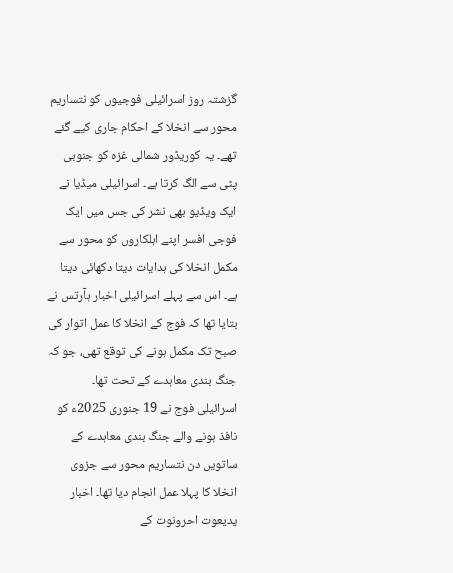گزشتہ روز اسرائیلی فوجیوں کو نتساریم محور سے انخلا کے احکام جاری کیے گئے تھے۔ یہ کوریڈور شمالی غزہ کو جنوبی پٹی سے الگ کرتا ہے۔ اسرائیلی میڈیا نے ایک ویڈیو بھی نشر کی جس میں ایک فوجی افسر اپنے اہلکاروں کو محور سے مکمل انخلا کی ہدایات دیتا دکھائی دیتا ہے۔ اس سے پہلے اسرائیلی اخبار ہآرتس نے بتایا تھا کہ فوج کے انخلا کا عمل اتوار کی صبح تک مکمل ہونے کی توقع تھی، جو کہ جنگ بندی معاہدے کے تحت تھا۔
اسرائیلی فوج نے 19 جنوری 2025ء کو نافذ ہونے والے جنگ بندی معاہدے کے ساتویں دن نتساریم محور سے جزوی انخلا کا پہلا عمل انجام دیا تھا۔ اخبار یدیعوت احرونوت کے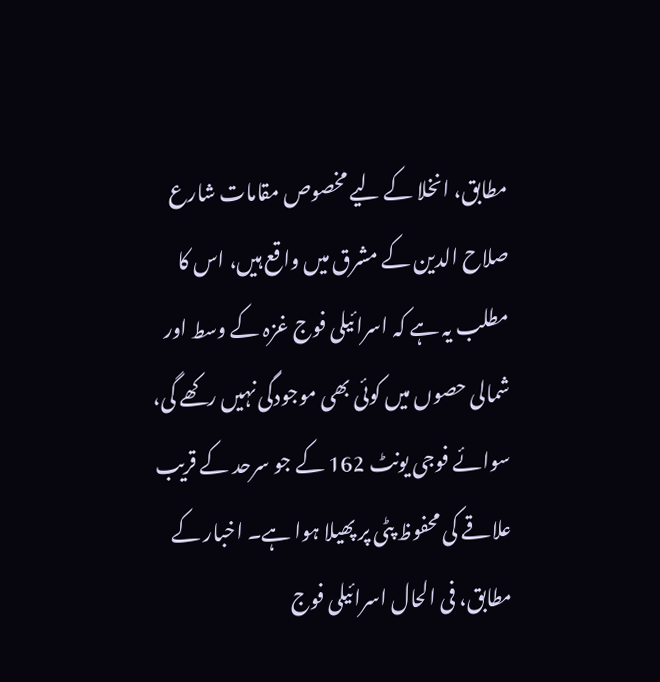مطابق، انخلا کے لیے مخصوص مقامات شارع صلاح الدین کے مشرق میں واقع ہیں، اس کا مطلب یہ ہے کہ اسرائیلی فوج غزہ کے وسط اور شمالی حصوں میں کوئی بھی موجودگی نہیں رکھے گی، سوائے فوجی یونٹ 162 کے جو سرحد کے قریب علاقے کی محفوظ پٹی پر پھیلا ہوا ہے۔ اخبار کے مطابق، فی الحال اسرائیلی فوج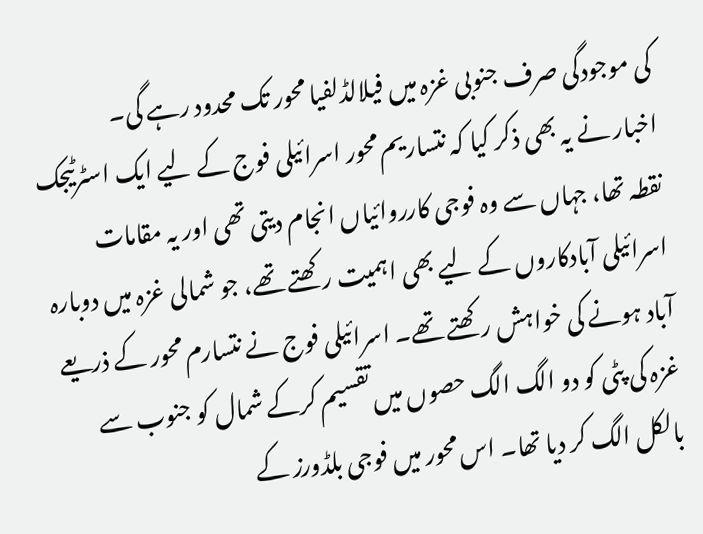کی موجودگی صرف جنوبی غزہ میں فیلالڈلفیا محور تک محدود رہے گی۔
اخبار نے یہ بھی ذکر کیا کہ نتساریم محور اسرائیلی فوج کے لیے ایک اسٹرٹیجک نقطہ تھا، جہاں سے وہ فوجی کارروائیاں انجام دیتی تھی اور یہ مقامات اسرائیلی آبادکاروں کے لیے بھی اہمیت رکھتے تھے، جو شمالی غزہ میں دوبارہ آباد ہونے کی خواہش رکھتے تھے۔ اسرائیلی فوج نے نتسارم محور کے ذریعے غزہ کی پٹی کو دو الگ الگ حصوں میں تقسیم کرکے شمال کو جنوب سے بالکل الگ کر دیا تھا۔ اس محور میں فوجی بلڈورز کے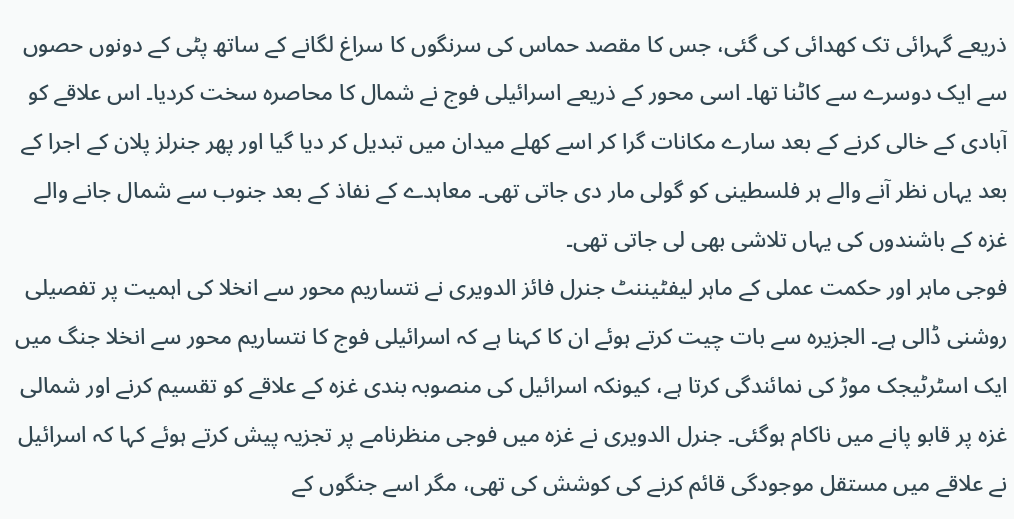ذریعے گہرائی تک کھدائی کی گئی، جس کا مقصد حماس کی سرنگوں کا سراغ لگانے کے ساتھ پٹی کے دونوں حصوں سے ایک دوسرے سے کاٹنا تھا۔ اسی محور کے ذریعے اسرائیلی فوج نے شمال کا محاصرہ سخت کردیا۔ اس علاقے کو آبادی کے خالی کرنے کے بعد سارے مکانات گرا کر اسے کھلے میدان میں تبدیل کر دیا گیا اور پھر جنرلز پلان کے اجرا کے بعد یہاں نظر آنے والے ہر فلسطینی کو گولی مار دی جاتی تھی۔ معاہدے کے نفاذ کے بعد جنوب سے شمال جانے والے غزہ کے باشندوں کی یہاں تلاشی بھی لی جاتی تھی۔
فوجی ماہر اور حکمت عملی کے ماہر لیفٹیننٹ جنرل فائز الدویری نے نتساریم محور سے انخلا کی اہمیت پر تفصیلی روشنی ڈالی ہے۔ الجزیرہ سے بات چیت کرتے ہوئے ان کا کہنا ہے کہ اسرائیلی فوج کا نتساریم محور سے انخلا جنگ میں ایک اسٹرٹیجک موڑ کی نمائندگی کرتا ہے، کیونکہ اسرائیل کی منصوبہ بندی غزہ کے علاقے کو تقسیم کرنے اور شمالی غزہ پر قابو پانے میں ناکام ہوگئی۔ جنرل الدویری نے غزہ میں فوجی منظرنامے پر تجزیہ پیش کرتے ہوئے کہا کہ اسرائیل نے علاقے میں مستقل موجودگی قائم کرنے کی کوشش کی تھی، مگر اسے جنگوں کے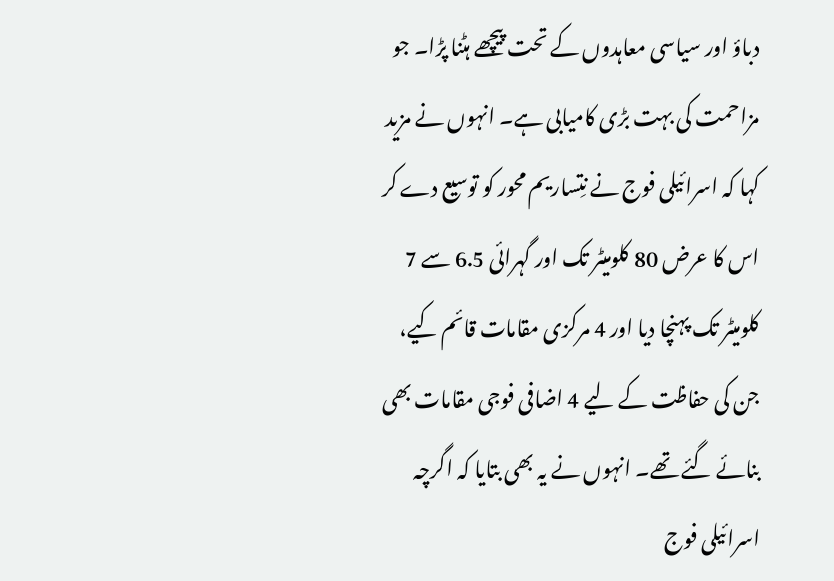دباؤ اور سیاسی معاہدوں کے تحت پیچھے ہٹنا پڑا۔ جو مزاحمت کی بہت بڑی کامیابی ہے۔ انہوں نے مزید کہا کہ اسرائیلی فوج نے نِتساریم محور کو توسیع دے کر اس کا عرض 80 کلومیٹر تک اور گہرائی 6.5 سے 7 کلومیٹر تک پہنچا دیا اور 4 مرکزی مقامات قائم کیے، جن کی حفاظت کے لیے 4 اضافی فوجی مقامات بھی بنائے گئے تھے۔ انہوں نے یہ بھی بتایا کہ اگرچہ اسرائیلی فوج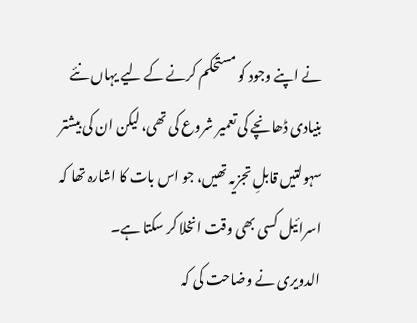نے اپنے وجود کو مستحکم کرنے کے لیے یہاں نئے بنیادی ڈھانچے کی تعمیر شروع کی تھی، لیکن ان کی بیشتر سہولتیں قابلِ تجزیہ تھیں، جو اس بات کا اشارہ تھا کہ اسرائیل کسی بھی وقت انخلا کر سکتا ہے۔
الدویری نے وضاحت کی کہ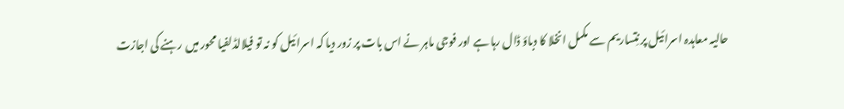حالیہ معاہدہ اسرائیل پر نِتساریم سے مکمل انخلا کا دباؤ ڈال رہا ہے اور فوجی ماہر نے اس بات پر زور دیا کہ اسرائیل کو نہ تو فیلالڈلفیا محور میں رہنے کی اجازت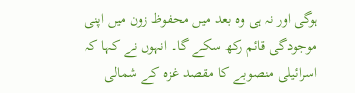ہوگی اور نہ ہی وہ بعد میں محفوظ زون میں اپنی موجودگی قائم رکھ سکے گا۔ انہوں نے کہا کہ اسرائیلی منصوبے کا مقصد غزہ کے شمالی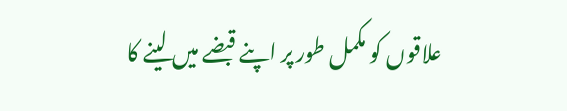علاقوں کو مکمل طور پر اپنے قبضے میں لینے کا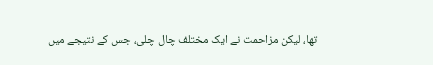تھا، لیکن مزاحمت نے ایک مختلف چال چلی، جس کے نتیجے میں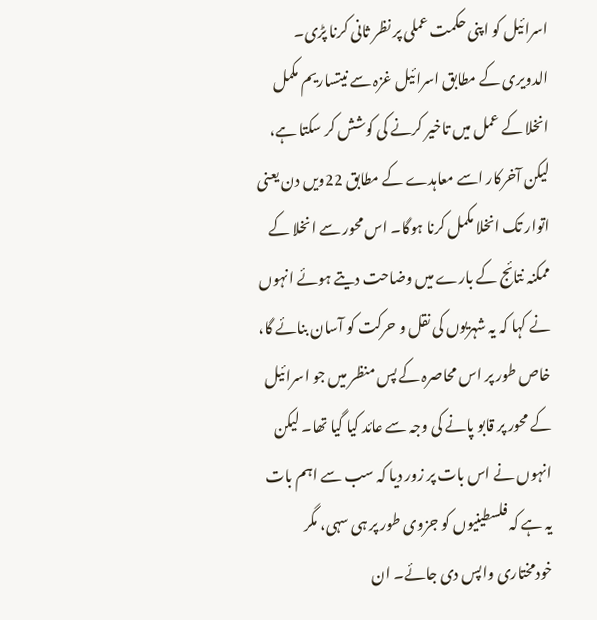اسرائیل کو اپنی حکمت عملی پر نظر ثانی کرنا پڑی۔ الدویری کے مطابق اسرائیل غزہ سے نیتساریم مکمل انخلا کے عمل میں تاخیر کرنے کی کوشش کر سکتا ہے، لیکن آخرکار اسے معاہدے کے مطابق 22ویں دن یعنی اتوار تک انخلا مکمل کرنا ہوگا۔ اس محور سے انخلا کے ممکنہ نتائج کے بارے میں وضاحت دیتے ہوئے انہوں نے کہا کہ یہ شہریوں کی نقل و حرکت کو آسان بنائے گا، خاص طور پر اس محاصرہ کے پس منظر میں جو اسرائیل کے محور پر قابو پانے کی وجہ سے عائد کیا گیا تھا۔ لیکن انہوں نے اس بات پر زور دیا کہ سب سے اہم بات یہ ہے کہ فلسطینیوں کو جزوی طور پر ہی سہی، مگر خودمختاری واپس دی جائے۔ ان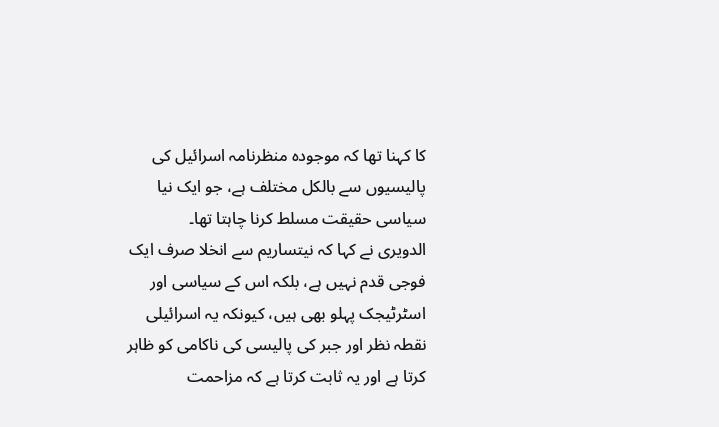کا کہنا تھا کہ موجودہ منظرنامہ اسرائیل کی پالیسیوں سے بالکل مختلف ہے، جو ایک نیا سیاسی حقیقت مسلط کرنا چاہتا تھا۔
الدویری نے کہا کہ نیتساریم سے انخلا صرف ایک فوجی قدم نہیں ہے، بلکہ اس کے سیاسی اور اسٹرٹیجک پہلو بھی ہیں، کیونکہ یہ اسرائیلی نقطہ نظر اور جبر کی پالیسی کی ناکامی کو ظاہر کرتا ہے اور یہ ثابت کرتا ہے کہ مزاحمت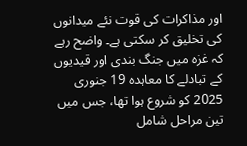اور مذاکرات کی قوت نئے میدانوں کی تخلیق کر سکتی ہے۔ واضح رہے کہ غزہ میں جنگ بندی اور قیدیوں کے تبادلے کا معاہدہ 19 جنوری 2025 کو شروع ہوا تھا، جس میں تین مراحل شامل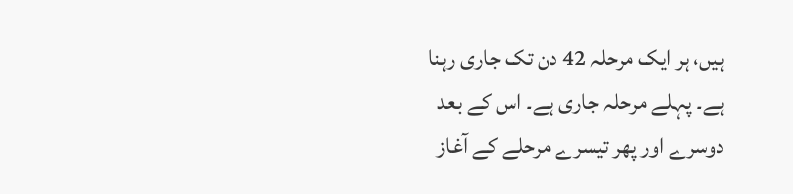ہیں، ہر ایک مرحلہ 42 دن تک جاری رہنا ہے۔ پہلے مرحلہ جاری ہے۔ اس کے بعد دوسرے اور پھر تیسرے مرحلے کے آغاز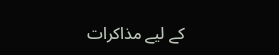کے لیے مذاکرات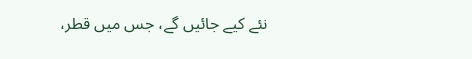نئے کیے جائیں گے، جس میں قطر،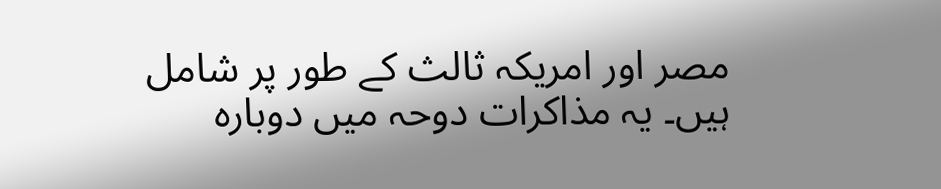مصر اور امریکہ ثالث کے طور پر شامل ہیں۔ یہ مذاکرات دوحہ میں دوبارہ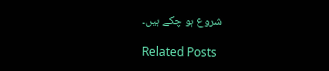شروع ہو چکے ہیں۔

Related Posts